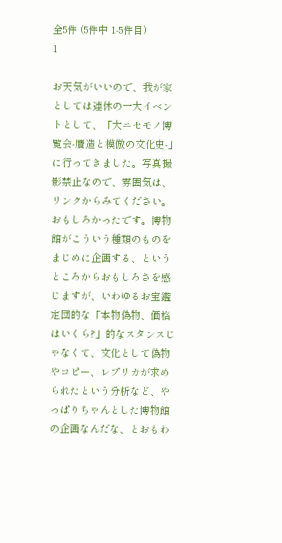全5件 (5件中 1-5件目)
1

お天気がいいので、我が家としては連休の一大イベントとして、「大ニセモノ博覧会-贋造と模倣の文化史-」に行ってきました。写真撮影禁止なので、雰囲気は、リンクからみてください。おもしろかったです。博物館がこういう種類のものをまじめに企画する、というところからおもしろさを感じますが、いわゆるお宝鑑定団的な「本物偽物、価格はいくら?」的なスタンスじゃなくて、文化として偽物やコピー、レプリカが求められたという分析など、やっぱりちゃんとした博物館の企画なんだな、とおもわ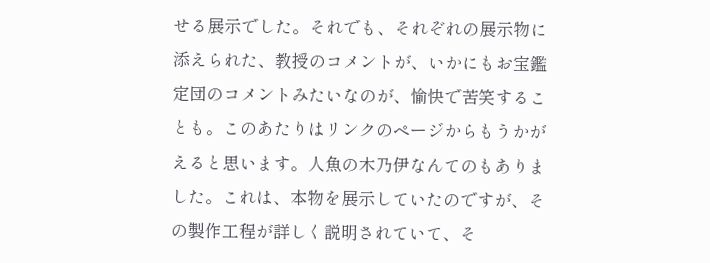せる展示でした。それでも、それぞれの展示物に添えられた、教授のコメントが、いかにもお宝鑑定団のコメントみたいなのが、愉快で苦笑することも。このあたりはリンクのページからもうかがえると思います。人魚の木乃伊なんてのもありました。これは、本物を展示していたのですが、その製作工程が詳しく説明されていて、そ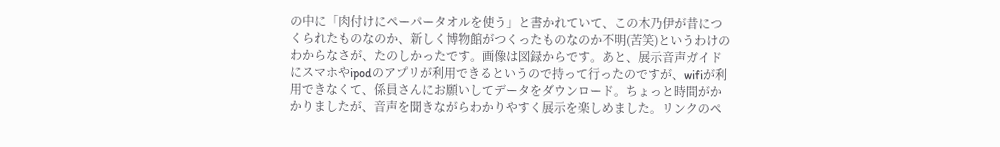の中に「肉付けにペーパータオルを使う」と書かれていて、この木乃伊が昔につくられたものなのか、新しく博物館がつくったものなのか不明(苦笑)というわけのわからなさが、たのしかったです。画像は図録からです。あと、展示音声ガイドにスマホやipodのアプリが利用できるというので持って行ったのですが、wifiが利用できなくて、係員さんにお願いしてデータをダウンロード。ちょっと時間がかかりましたが、音声を聞きながらわかりやすく展示を楽しめました。リンクのペ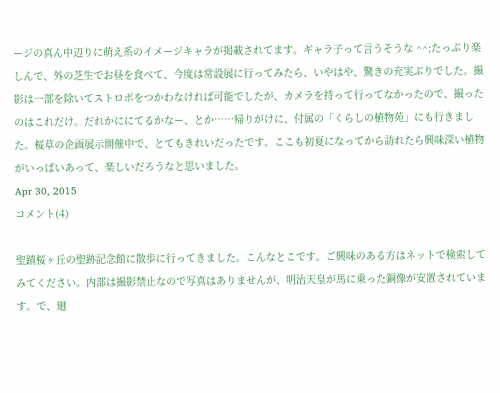ージの真ん中辺りに萌え系のイメージキャラが掲載されてます。ギャラ子って言うそうな ^^;たっぷり楽しんで、外の芝生でお昼を食べて、今度は常設展に行ってみたら、いやはや、驚きの充実ぶりでした。撮影は一部を除いてストロボをつかわなければ可能でしたが、カメラを持って行ってなかったので、撮ったのはこれだけ。だれかににてるかなー、とか……帰りがけに、付属の「くらしの植物苑」にも行きました。桜草の企画展示開催中で、とてもきれいだったです。ここも初夏になってから訪れたら興味深い植物がいっぱいあって、楽しいだろうなと思いました。
Apr 30, 2015
コメント(4)

聖蹟桜ヶ丘の聖跡記念館に散歩に行ってきました。こんなとこです。ご興味のある方はネットで検索してみてください。内部は撮影禁止なので写真はありませんが、明治天皇が馬に乗った銅像が安置されています。で、廻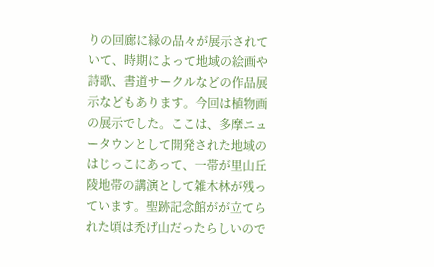りの回廊に縁の品々が展示されていて、時期によって地域の絵画や詩歌、書道サークルなどの作品展示などもあります。今回は植物画の展示でした。ここは、多摩ニュータウンとして開発された地域のはじっこにあって、一帯が里山丘陵地帯の講演として雑木林が残っています。聖跡記念館がが立てられた頃は禿げ山だったらしいので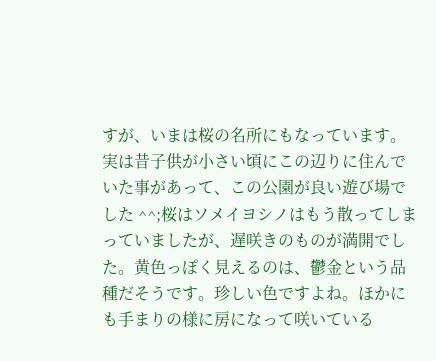すが、いまは桜の名所にもなっています。実は昔子供が小さい頃にこの辺りに住んでいた事があって、この公園が良い遊び場でした ^^;桜はソメイヨシノはもう散ってしまっていましたが、遅咲きのものが満開でした。黄色っぽく見えるのは、鬱金という品種だそうです。珍しい色ですよね。ほかにも手まりの様に房になって咲いている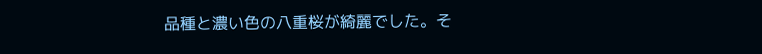品種と濃い色の八重桜が綺麗でした。そ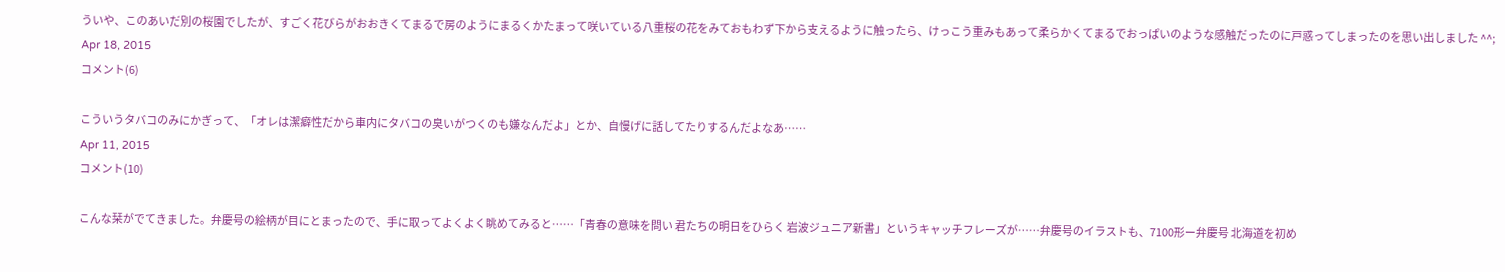ういや、このあいだ別の桜園でしたが、すごく花びらがおおきくてまるで房のようにまるくかたまって咲いている八重桜の花をみておもわず下から支えるように触ったら、けっこう重みもあって柔らかくてまるでおっぱいのような感触だったのに戸惑ってしまったのを思い出しました ^^;
Apr 18, 2015
コメント(6)

こういうタバコのみにかぎって、「オレは潔癖性だから車内にタバコの臭いがつくのも嫌なんだよ」とか、自慢げに話してたりするんだよなあ……
Apr 11, 2015
コメント(10)

こんな栞がでてきました。弁慶号の絵柄が目にとまったので、手に取ってよくよく眺めてみると……「青春の意味を問い 君たちの明日をひらく 岩波ジュニア新書」というキャッチフレーズが……弁慶号のイラストも、7100形ー弁慶号 北海道を初め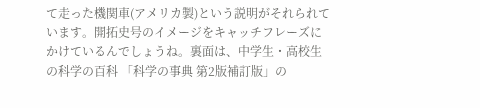て走った機関車(アメリカ製)という説明がそれられています。開拓史号のイメージをキャッチフレーズにかけているんでしょうね。裏面は、中学生・高校生の科学の百科 「科学の事典 第2版補訂版」の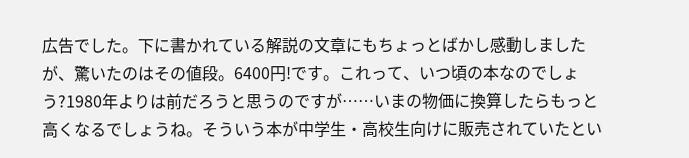広告でした。下に書かれている解説の文章にもちょっとばかし感動しましたが、驚いたのはその値段。6400円!です。これって、いつ頃の本なのでしょう?1980年よりは前だろうと思うのですが……いまの物価に換算したらもっと高くなるでしょうね。そういう本が中学生・高校生向けに販売されていたとい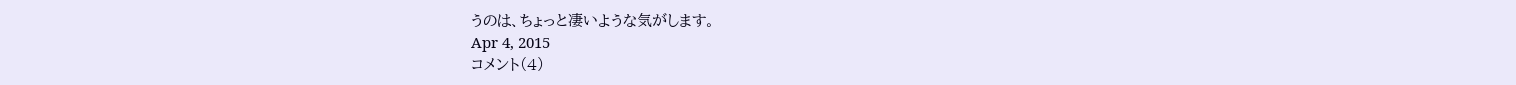うのは、ちょっと凄いような気がします。
Apr 4, 2015
コメント(4)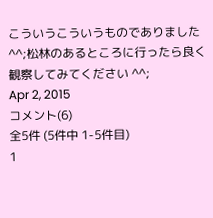こういうこういうものでありました ^^;松林のあるところに行ったら良く観察してみてください ^^;
Apr 2, 2015
コメント(6)
全5件 (5件中 1-5件目)
1